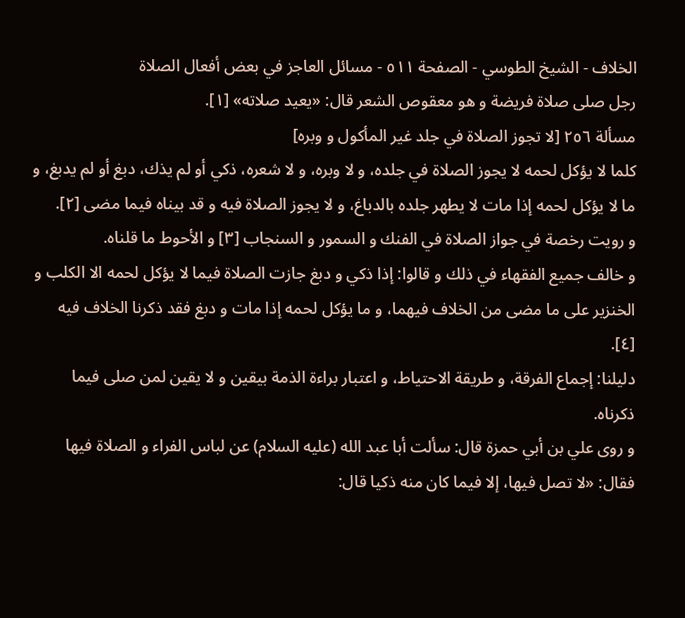الخلاف - الشيخ الطوسي - الصفحة ٥١١ - مسائل العاجز في بعض أفعال الصلاة
رجل صلى صلاة فريضة و هو معقوص الشعر قال: «يعيد صلاته» [١].
مسألة ٢٥٦ [لا تجوز الصلاة في جلد غير المأكول و وبره]
كلما لا يؤكل لحمه لا يجوز الصلاة في جلده، و لا وبره، و لا شعره، ذكي أو لم يذك، دبغ أو لم يدبغ، و ما لا يؤكل لحمه إذا مات لا يطهر جلده بالدباغ، و لا يجوز الصلاة فيه و قد بيناه فيما مضى [٢].
و رويت رخصة في جواز الصلاة في الفنك و السمور و السنجاب [٣] و الأحوط ما قلناه.
و خالف جميع الفقهاء في ذلك و قالوا: إذا ذكي و دبغ جازت الصلاة فيما لا يؤكل لحمه الا الكلب و الخنزير على ما مضى من الخلاف فيهما، و ما يؤكل لحمه إذا مات و دبغ فقد ذكرنا الخلاف فيه [٤].
دليلنا: إجماع الفرقة، و طريقة الاحتياط، و اعتبار براءة الذمة بيقين و لا يقين لمن صلى فيما ذكرناه.
و روى علي بن أبي حمزة قال: سألت أبا عبد الله (عليه السلام) عن لباس الفراء و الصلاة فيها فقال: «لا تصل فيها، إلا فيما كان منه ذكيا قال: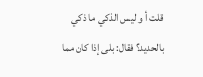قلت أ و ليس الذكي ما ذكي بالحديد؟ فقال: بلى إذا كان مما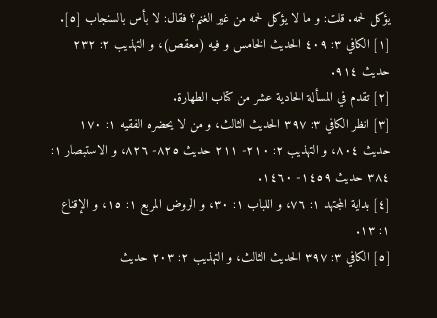يؤكل لحمه. قلت: و ما لا يؤكل لحمه من غير الغنم؟ فقال: لا بأس بالسنجاب [٥].
[١] الكافي ٣: ٤٠٩ الحديث الخامس و فيه (معقص)، و التهذيب ٢: ٢٣٢ حديث ٩١٤.
[٢] تقدم في المسألة الحادية عشر من كتاب الطهارة.
[٣] انظر الكافي ٣: ٣٩٧ الحديث الثالث، و من لا يحضره الفقيه ١: ١٧٠ حديث ٨٠٤، و التهذيب ٢: ٢١٠- ٢١١ حديث ٨٢٥- ٨٢٦، و الاستبصار ١: ٣٨٤ حديث ١٤٥٩- ١٤٦٠.
[٤] بداية المجتهد ١: ٧٦، و اللباب ١: ٣٠، و الروض المربع ١: ١٥، و الإقناع ١: ١٣.
[٥] الكافي ٣: ٣٩٧ الحديث الثالث، و التهذيب ٢: ٢٠٣ حديث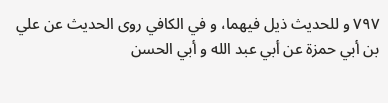٧٩٧ و للحديث ذيل فيهما، و في الكافي روى الحديث عن علي بن أبي حمزة عن أبي عبد الله و أبي الحسن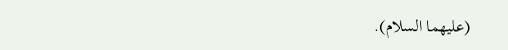(عليهما السلام).